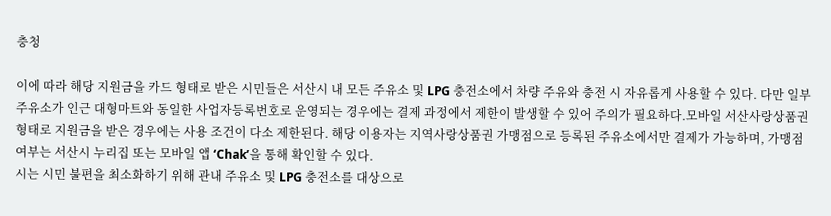충청

이에 따라 해당 지원금을 카드 형태로 받은 시민들은 서산시 내 모든 주유소 및 LPG 충전소에서 차량 주유와 충전 시 자유롭게 사용할 수 있다. 다만 일부 주유소가 인근 대형마트와 동일한 사업자등록번호로 운영되는 경우에는 결제 과정에서 제한이 발생할 수 있어 주의가 필요하다.모바일 서산사랑상품권 형태로 지원금을 받은 경우에는 사용 조건이 다소 제한된다. 해당 이용자는 지역사랑상품권 가맹점으로 등록된 주유소에서만 결제가 가능하며, 가맹점 여부는 서산시 누리집 또는 모바일 앱 ‘Chak’을 통해 확인할 수 있다.
시는 시민 불편을 최소화하기 위해 관내 주유소 및 LPG 충전소를 대상으로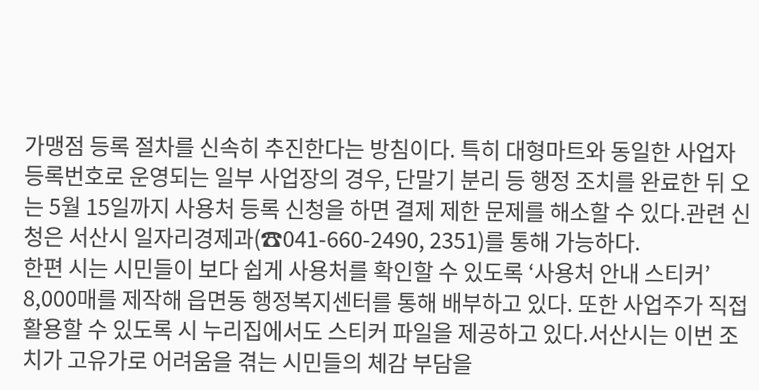가맹점 등록 절차를 신속히 추진한다는 방침이다. 특히 대형마트와 동일한 사업자등록번호로 운영되는 일부 사업장의 경우, 단말기 분리 등 행정 조치를 완료한 뒤 오는 5월 15일까지 사용처 등록 신청을 하면 결제 제한 문제를 해소할 수 있다.관련 신청은 서산시 일자리경제과(☎041-660-2490, 2351)를 통해 가능하다.
한편 시는 시민들이 보다 쉽게 사용처를 확인할 수 있도록 ‘사용처 안내 스티커’ 8,000매를 제작해 읍면동 행정복지센터를 통해 배부하고 있다. 또한 사업주가 직접 활용할 수 있도록 시 누리집에서도 스티커 파일을 제공하고 있다.서산시는 이번 조치가 고유가로 어려움을 겪는 시민들의 체감 부담을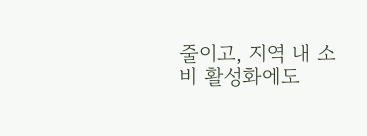줄이고, 지역 내 소비 활성화에도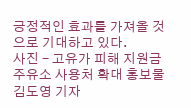긍정적인 효과를 가져올 것으로 기대하고 있다.
사진 - 고유가 피해 지원금 주유소 사용처 확대 홍보물
김도영 기자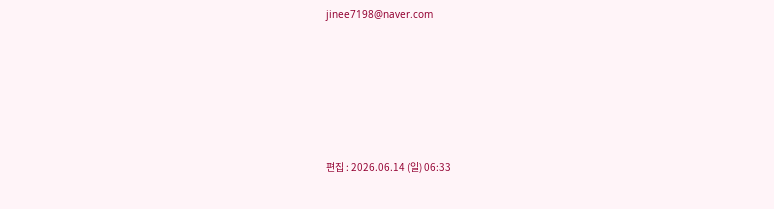jinee7198@naver.com






편집 : 2026.06.14 (일) 06:33